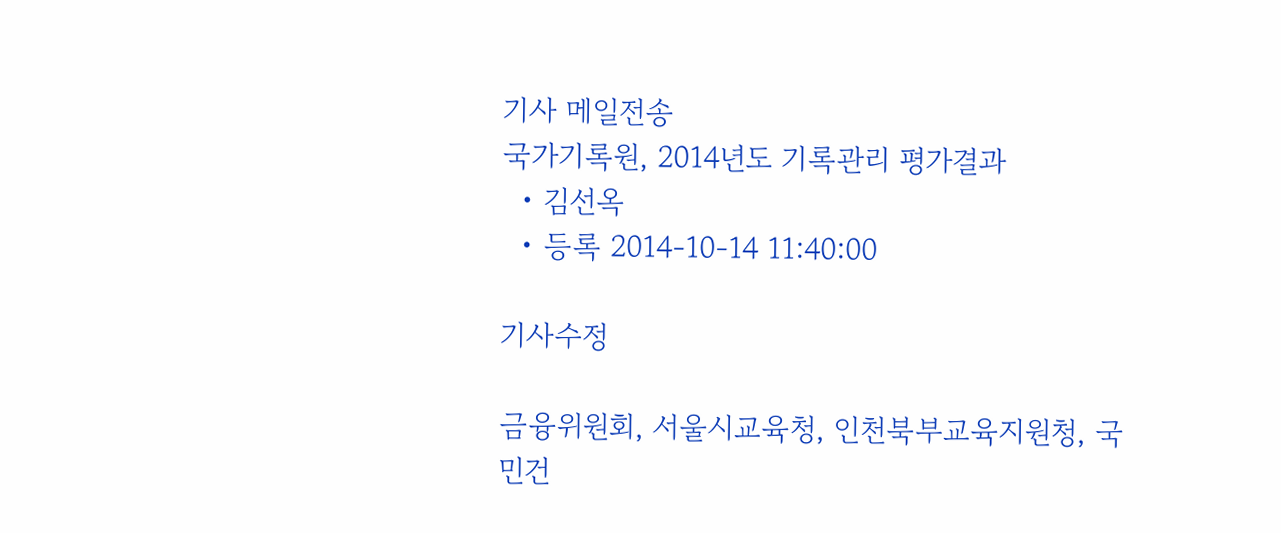기사 메일전송
국가기록원, 2014년도 기록관리 평가결과
  • 김선옥
  • 등록 2014-10-14 11:40:00

기사수정

금융위원회, 서울시교육청, 인천북부교육지원청, 국민건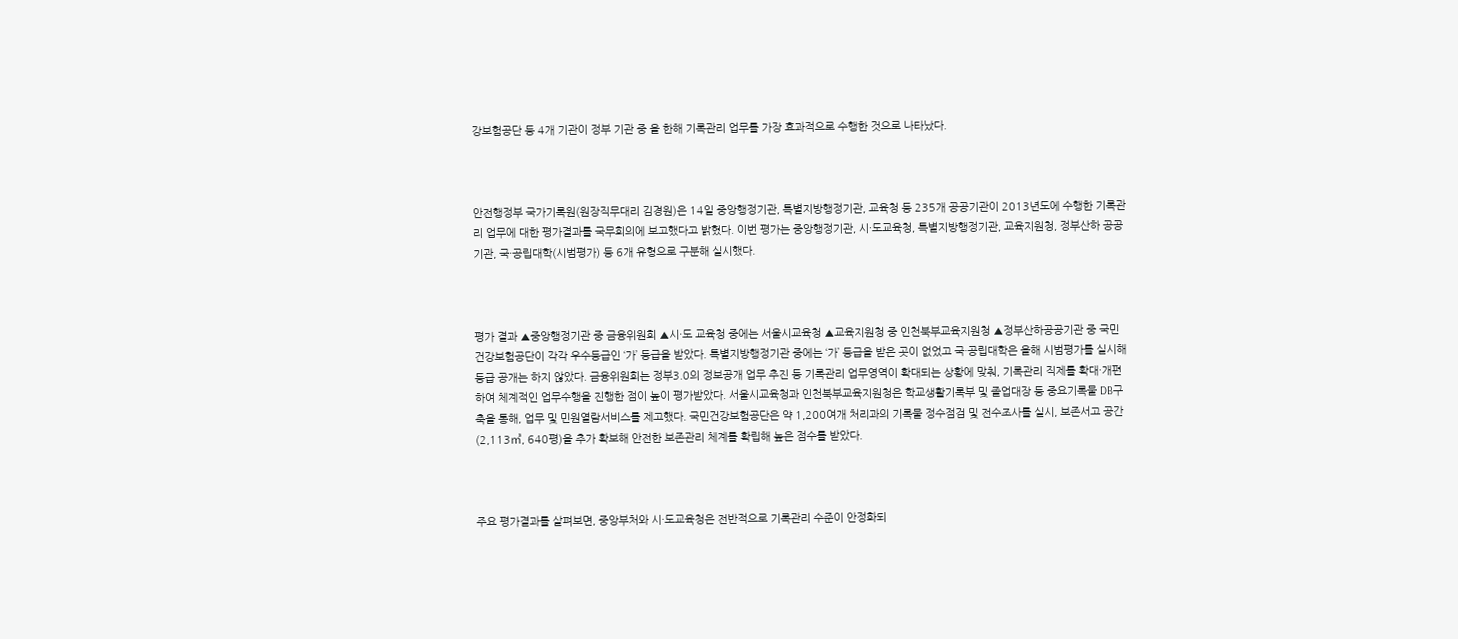강보험공단 등 4개 기관이 정부 기관 중 올 한해 기록관리 업무를 가장 효과적으로 수행한 것으로 나타났다.



안전행정부 국가기록원(원장직무대리 김경원)은 14일 중앙행정기관, 특별지방행정기관, 교육청 등 235개 공공기관이 2013년도에 수행한 기록관리 업무에 대한 평가결과를 국무회의에 보고했다고 밝혔다. 이번 평가는 중앙행정기관, 시·도교육청, 특별지방행정기관, 교육지원청, 정부산하 공공기관, 국·공립대학(시범평가) 등 6개 유형으로 구분해 실시했다.



평가 결과 ▲중앙행정기관 중 금융위원회 ▲시·도 교육청 중에는 서울시교육청 ▲교육지원청 중 인천북부교육지원청 ▲정부산하공공기관 중 국민건강보험공단이 각각 우수등급인 ‘가’ 등급을 받았다. 특별지방행정기관 중에는 ‘가’ 등급을 받은 곳이 없었고 국·공립대학은 올해 시범평가를 실시해 등급 공개는 하지 않았다. 금융위원회는 정부3.0의 정보공개 업무 추진 등 기록관리 업무영역이 확대되는 상황에 맞춰, 기록관리 직제를 확대·개편하여 체계적인 업무수행을 진행한 점이 높이 평가받았다. 서울시교육청과 인천북부교육지원청은 학교생활기록부 및 졸업대장 등 중요기록물 DB구축을 통해, 업무 및 민원열람서비스를 제고했다. 국민건강보험공단은 약 1,200여개 처리과의 기록물 정수점검 및 전수조사를 실시, 보존서고 공간(2,113㎡, 640평)을 추가 확보해 안전한 보존관리 체계를 확립해 높은 점수를 받았다.



주요 평가결과를 살펴보면, 중앙부처와 시·도교육청은 전반적으로 기록관리 수준이 안정화되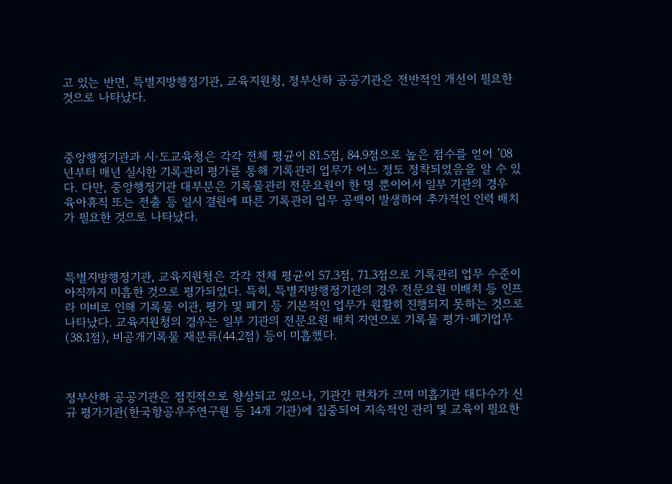고 있는 반면, 특별지방행정기관, 교육지원청, 정부산하 공공기관은 전반적인 개선이 필요한 것으로 나타났다.



중앙행정기관과 시·도교육청은 각각 전체 평균이 81.5점, 84.9점으로 높은 점수를 얻어 ’08년부터 매년 실시한 기록관리 평가를 통해 기록관리 업무가 어느 정도 정착되었음을 알 수 있다. 다만, 중앙행정기관 대부분은 기록물관리 전문요원이 한 명 뿐이어서 일부 기관의 경우 육아휴직 또는 전출 등 일시 결원에 따른 기록관리 업무 공백이 발생하여 추가적인 인력 배치가 필요한 것으로 나타났다.



특별지방행정기관, 교육지원청은 각각 전체 평균이 57.3점, 71.3점으로 기록관리 업무 수준이 아직까지 미흡한 것으로 평가되었다. 특히, 특별지방행정기관의 경우 전문요원 미배치 등 인프라 미비로 인해 기록물 이관, 평가 및 폐기 등 기본적인 업무가 원활히 진행되지 못하는 것으로 나타났다. 교육지원청의 경우는 일부 기관의 전문요원 배치 지연으로 기록물 평가·폐기업무(38.1점), 비공개기록물 재분류(44.2점) 등이 미흡했다.



정부산하 공공기관은 점진적으로 향상되고 있으나, 기관간 편차가 크며 미흡기관 대다수가 신규 평가기관(한국항공우주연구원 등 14개 기관)에 집중되어 지속적인 관리 및 교육이 필요한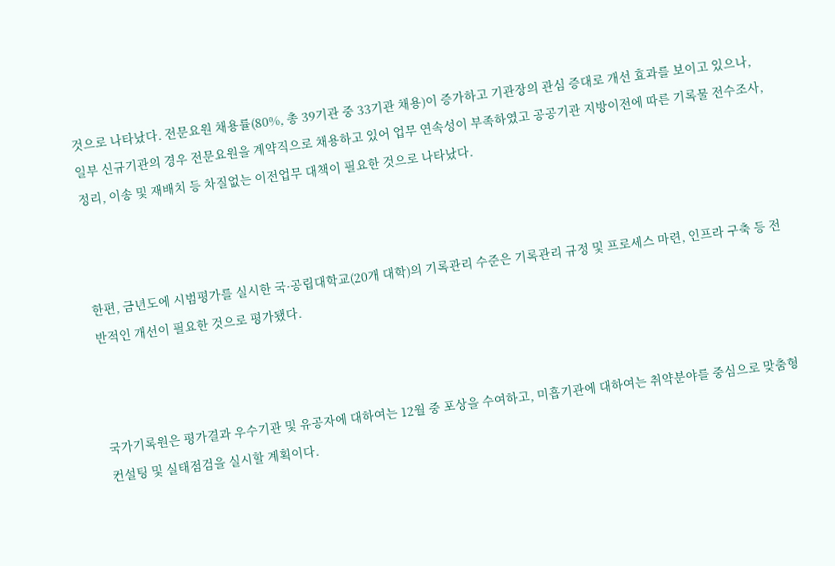것으로 나타났다. 전문요원 채용률(80%, 총 39기관 중 33기관 채용)이 증가하고 기관장의 관심 증대로 개선 효과를 보이고 있으나, 일부 신규기관의 경우 전문요원을 계약직으로 채용하고 있어 업무 연속성이 부족하였고 공공기관 지방이전에 따른 기록물 전수조사, 정리, 이송 및 재배치 등 차질없는 이전업무 대책이 필요한 것으로 나타났다.



한편, 금년도에 시범평가를 실시한 국·공립대학교(20개 대학)의 기록관리 수준은 기록관리 규정 및 프로세스 마련, 인프라 구축 등 전반적인 개선이 필요한 것으로 평가됐다.



국가기록원은 평가결과 우수기관 및 유공자에 대하여는 12월 중 포상을 수여하고, 미흡기관에 대하여는 취약분야를 중심으로 맞춤형 컨설팅 및 실태점검을 실시할 계획이다.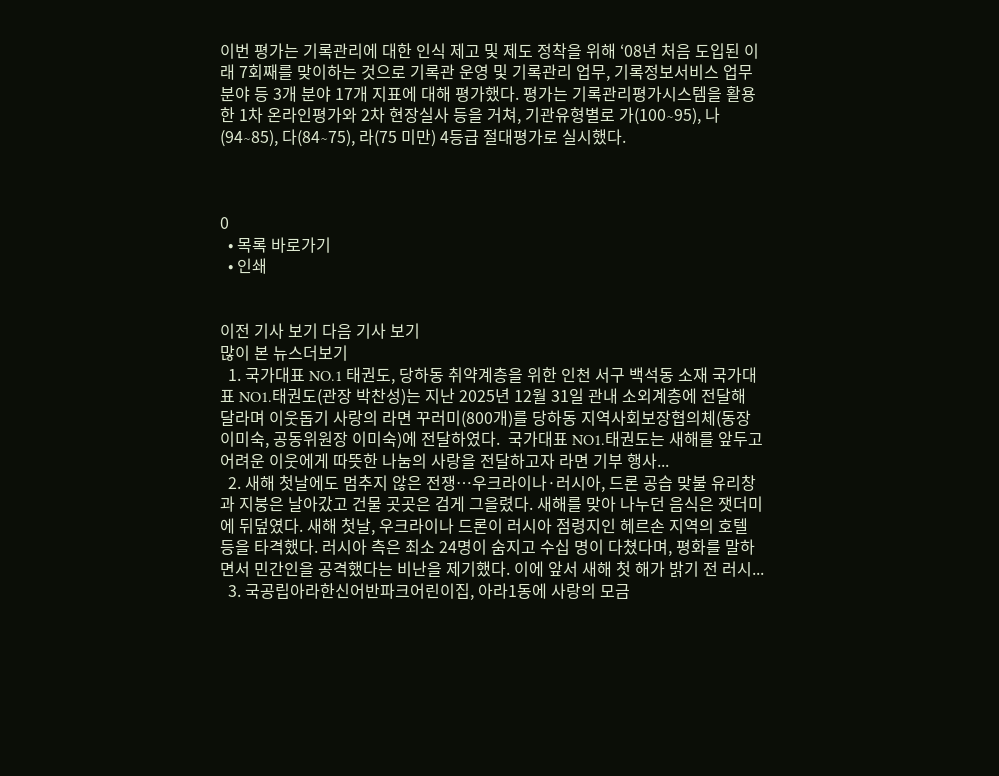이번 평가는 기록관리에 대한 인식 제고 및 제도 정착을 위해 ‘08년 처음 도입된 이래 7회째를 맞이하는 것으로 기록관 운영 및 기록관리 업무, 기록정보서비스 업무 분야 등 3개 분야 17개 지표에 대해 평가했다. 평가는 기록관리평가시스템을 활용한 1차 온라인평가와 2차 현장실사 등을 거쳐, 기관유형별로 가(100∼95), 나(94∼85), 다(84∼75), 라(75 미만) 4등급 절대평가로 실시했다.



0
  • 목록 바로가기
  • 인쇄


이전 기사 보기 다음 기사 보기
많이 본 뉴스더보기
  1. 국가대표 NO.1 태권도, 당하동 취약계층을 위한 인천 서구 백석동 소재 국가대표 NO1.태권도(관장 박찬성)는 지난 2025년 12월 31일 관내 소외계층에 전달해 달라며 이웃돕기 사랑의 라면 꾸러미(800개)를 당하동 지역사회보장협의체(동장 이미숙, 공동위원장 이미숙)에 전달하였다.  국가대표 NO1.태권도는 새해를 앞두고 어려운 이웃에게 따뜻한 나눔의 사랑을 전달하고자 라면 기부 행사...
  2. 새해 첫날에도 멈추지 않은 전쟁…우크라이나·러시아, 드론 공습 맞불 유리창과 지붕은 날아갔고 건물 곳곳은 검게 그을렸다. 새해를 맞아 나누던 음식은 잿더미에 뒤덮였다. 새해 첫날, 우크라이나 드론이 러시아 점령지인 헤르손 지역의 호텔 등을 타격했다. 러시아 측은 최소 24명이 숨지고 수십 명이 다쳤다며, 평화를 말하면서 민간인을 공격했다는 비난을 제기했다. 이에 앞서 새해 첫 해가 밝기 전 러시...
  3. 국공립아라한신어반파크어린이집, 아라1동에 사랑의 모금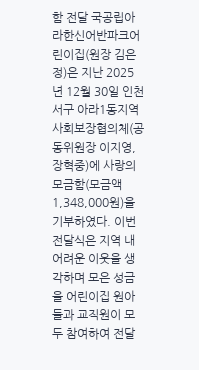함 전달 국공립아라한신어반파크어린이집(원장 김은정)은 지난 2025년 12월 30일 인천 서구 아라1동지역사회보장협의체(공동위원장 이지영,장혁중)에 사랑의 모금함(모금액 1,348,000원)을 기부하였다. 이번 전달식은 지역 내 어려운 이웃을 생각하며 모은 성금을 어린이집 원아들과 교직원이 모두 참여하여 전달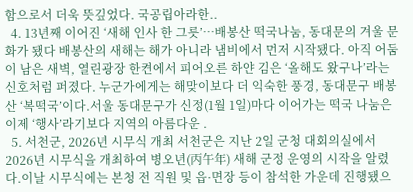함으로서 더욱 뜻깊었다. 국공립아라한..
  4. 13년째 이어진 ‘새해 인사 한 그릇’…배봉산 떡국나눔, 동대문의 겨울 문화가 됐다 배봉산의 새해는 해가 아니라 냄비에서 먼저 시작됐다. 아직 어둠이 남은 새벽, 열린광장 한켠에서 피어오른 하얀 김은 ‘올해도 왔구나’라는 신호처럼 퍼졌다. 누군가에게는 해맞이보다 더 익숙한 풍경, 동대문구 배봉산 ‘복떡국’이다.서울 동대문구가 신정(1월 1일)마다 이어가는 떡국 나눔은 이제 ‘행사’라기보다 지역의 아름다운 .
  5. 서천군, 2026년 시무식 개최 서천군은 지난 2일 군청 대회의실에서 2026년 시무식을 개최하여 병오년(丙午年) 새해 군정 운영의 시작을 알렸다.이날 시무식에는 본청 전 직원 및 읍·면장 등이 참석한 가운데 진행됐으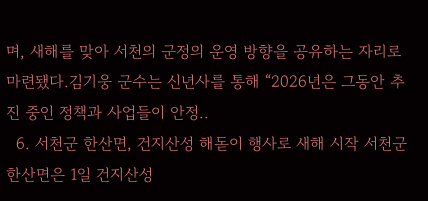며, 새해를 맞아 서천의 군정의 운영 방향을 공유하는 자리로 마련됐다.김기웅 군수는 신년사를 통해 “2026년은 그동안 추진 중인 정책과 사업들이 안정..
  6. 서천군 한산면, 건지산성 해돋이 행사로 새해 시작 서천군 한산면은 1일 건지산성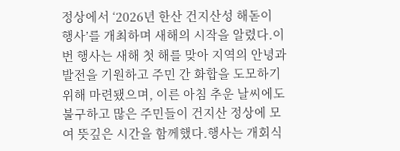정상에서 ‘2026년 한산 건지산성 해돋이 행사’를 개최하며 새해의 시작을 알렸다.이번 행사는 새해 첫 해를 맞아 지역의 안녕과 발전을 기원하고 주민 간 화합을 도모하기 위해 마련됐으며, 이른 아침 추운 날씨에도 불구하고 많은 주민들이 건지산 정상에 모여 뜻깊은 시간을 함께했다.행사는 개회식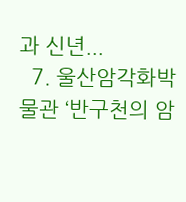과 신년...
  7. 울산암각화박물관 ‘반구천의 암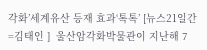각화’세계유산 등재 효과‘톡톡’ [뉴스21일간=김태인 ]  울산암각화박물관이 지난해 7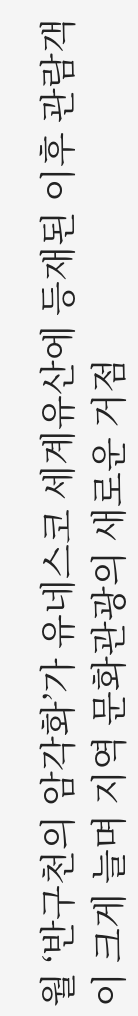월 ‘반구천의 암각화’가 유네스코 세계유산에 등재된 이후 관람객이 크게 늘며 지역 문화관광의 새로운 거점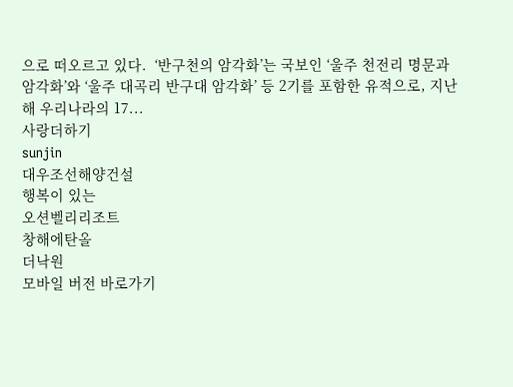으로 떠오르고 있다.  ‘반구천의 암각화’는 국보인 ‘울주 천전리 명문과 암각화’와 ‘울주 대곡리 반구대 암각화’ 등 2기를 포함한 유적으로, 지난해 우리나라의 17...
사랑더하기
sunjin
대우조선해양건설
행복이 있는
오션벨리리조트
창해에탄올
더낙원
모바일 버전 바로가기